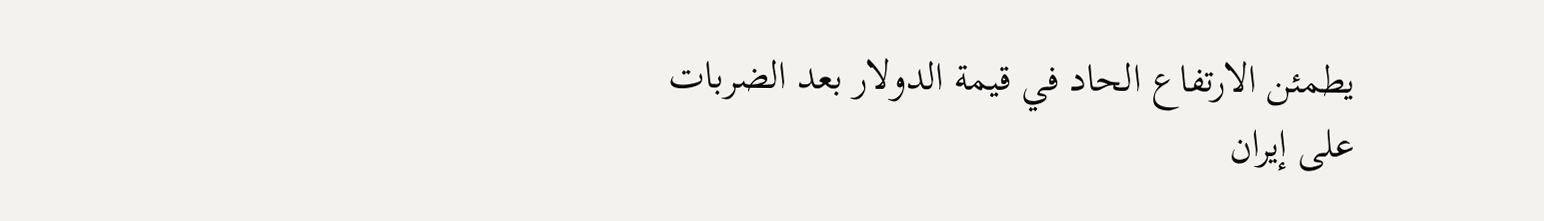يطمئن الارتفاع الحاد في قيمة الدولار بعد الضربات على إيران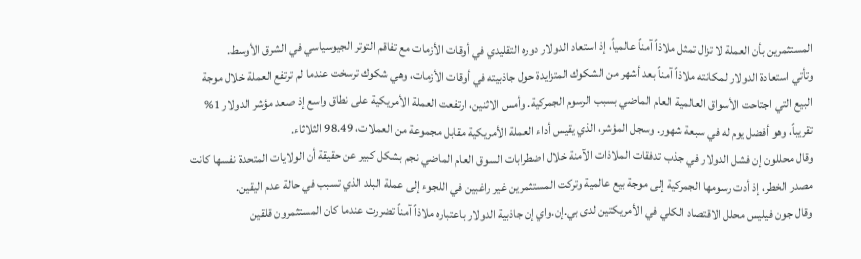المستثمرين بأن العملة لا تزال تمثل ملاذاً آمناً عالمياً، إذ استعاد الدولار دوره التقليدي في أوقات الأزمات مع تفاقم التوتر الجيوسياسي في الشرق الأوسط.
وتأتي استعادة الدولار لمكانته ملاذاً آمناً بعد أشهر من الشكوك المتزايدة حول جاذبيته في أوقات الأزمات، وهي شكوك ترسخت عندما لم ترتفع العملة خلال موجة البيع التي اجتاحت الأسواق العالمية العام الماضي بسبب الرسوم الجمركية. وأمس الاثنين، ارتفعت العملة الأمريكية على نطاق واسع إذ صعد مؤشر الدولار 1% تقريباً، وهو أفضل يوم له في سبعة شهور. وسجل المؤشر، الذي يقيس أداء العملة الأمريكية مقابل مجموعة من العملات، 98.49 الثلاثاء.
وقال محللون إن فشل الدولار في جذب تدفقات الملاذات الآمنة خلال اضطرابات السوق العام الماضي نجم بشكل كبير عن حقيقة أن الولايات المتحدة نفسها كانت مصدر الخطر، إذ أدت رسومها الجمركية إلى موجة بيع عالمية وتركت المستثمرين غير راغبين في اللجوء إلى عملة البلد الذي تسبب في حالة عدم اليقين.
وقال جون فيليس محلل الاقتصاد الكلي في الأمريكتين لدى بي.إن.واي إن جاذبية الدولار باعتباره ملاذاً آمناً تضررت عندما كان المستثمرون قلقين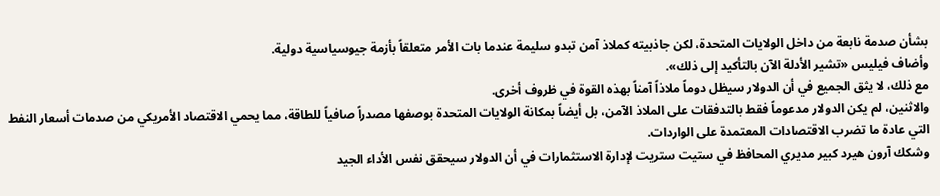بشأن صدمة نابعة من داخل الولايات المتحدة، لكن جاذبيته كملاذ آمن تبدو سليمة عندما بات الأمر متعلقاً بأزمة جيوسياسية دولية.
وأضاف فيليس «تشير الأدلة الآن بالتأكيد إلى ذلك».
مع ذلك، لا يثق الجميع في أن الدولار سيظل دوماً ملاذاً آمناً بهذه القوة في ظروف أخرى.
والاثنين، لم يكن الدولار مدعوماً فقط بالتدفقات على الملاذ الآمن، بل أيضاً بمكانة الولايات المتحدة بوصفها مصدراً صافياً للطاقة، مما يحمي الاقتصاد الأمريكي من صدمات أسعار النفط التي عادة ما تضرب الاقتصادات المعتمدة على الواردات.
وشكك آرون هيرد كبير مديري المحافظ في ستيت ستريت لإدارة الاستثمارات في أن الدولار سيحقق نفس الأداء الجيد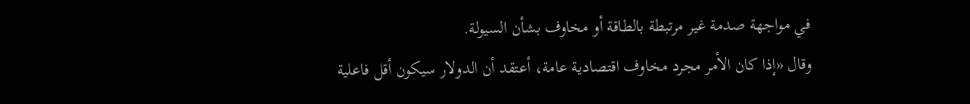في مواجهة صدمة غير مرتبطة بالطاقة أو مخاوف بشأن السيولة.
وقال «إذا كان الأمر مجرد مخاوف اقتصادية عامة، أعتقد أن الدولار سيكون أقل فاعلية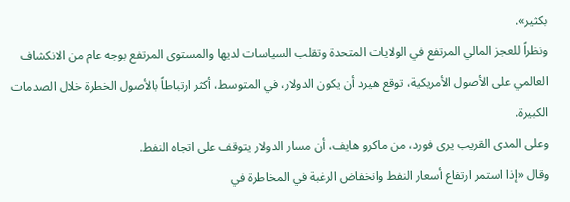بكثير».
ونظراً للعجز المالي المرتفع في الولايات المتحدة وتقلب السياسات لديها والمستوى المرتفع بوجه عام من الانكشاف العالمي على الأصول الأمريكية، توقع هيرد أن يكون الدولار، في المتوسط، أكثر ارتباطاً بالأصول الخطرة خلال الصدمات الكبيرة.
وعلى المدى القريب يرى فورد، من ماكرو هايف، أن مسار الدولار يتوقف على اتجاه النفط.
وقال «إذا استمر ارتفاع أسعار النفط وانخفاض الرغبة في المخاطرة في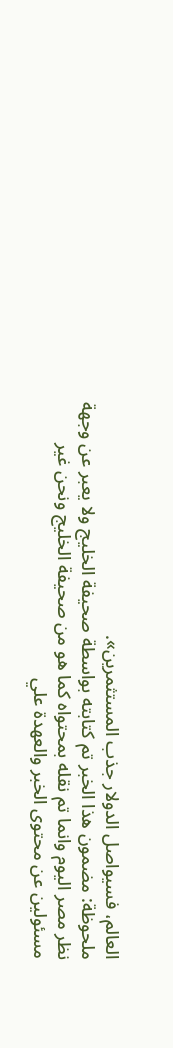العالم، فسيواصل الدولار جذب المستثمرين».
ملحوظة: مضمون هذا الخبر تم كتابته بواسطة صحيفة الخليج ولا يعبر عن وجهة نظر مصر اليوم وانما تم نقله بمحتواه كما هو من صحيفة الخليج ونحن غير مسئولين عن محتوى الخبر والعهدة علي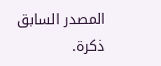المصدر السابق ذكرة.